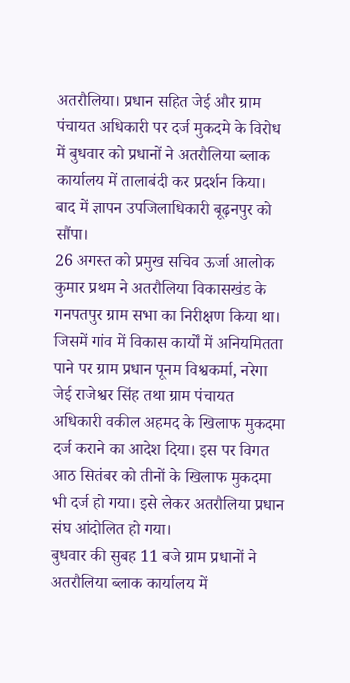अतरौलिया। प्रधान सहित जेई और ग्राम पंचायत अधिकारी पर दर्ज मुकदमे के विरोध में बुधवार को प्रधानों ने अतरौलिया ब्लाक कार्यालय में तालाबंदी कर प्रदर्शन किया। बाद में ज्ञापन उपजिलाधिकारी बूढ़नपुर को सौंपा।
26 अगस्त को प्रमुख सचिव ऊर्जा आलोक कुमार प्रथम ने अतरौलिया विकासखंड के गनपतपुर ग्राम सभा का निरीक्षण किया था। जिसमें गांव में विकास कार्यों में अनियमितता पाने पर ग्राम प्रधान पूनम विश्वकर्मा, नरेगा जेई राजेश्वर सिंह तथा ग्राम पंचायत अधिकारी वकील अहमद के खिलाफ मुकदमा दर्ज कराने का आदेश दिया। इस पर विगत आठ सितंबर को तीनों के खिलाफ मुकदमा भी दर्ज हो गया। इसे लेकर अतरौलिया प्रधान संघ आंदोलित हो गया।
बुधवार की सुबह 11 बजे ग्राम प्रधानों ने अतरौलिया ब्लाक कार्यालय में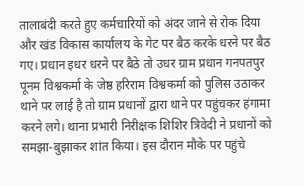तालाबंदी करते हुए कर्मचारियों को अंदर जाने से रोक दिया और खंड विकास कार्यालय के गेट पर बैठ करके धरने पर बैठ गए। प्रधान इधर धरने पर बैठे तो उधर ग्राम प्रधान गनपतपुर पूनम विश्वकर्मा के जेष्ठ हरिराम विश्वकर्मा को पुलिस उठाकर थाने पर लाई है तो ग्राम प्रधानों द्वारा थाने पर पहुंचकर हंगामा करने लगे। थाना प्रभारी निरीक्षक शिशिर त्रिवेदी ने प्रधानों को समझा-बुझाकर शांत किया। इस दौरान मौके पर पहुंचे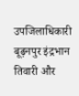उपजिलाधिकारी बूढ़नपुर इंद्रभान तिवारी और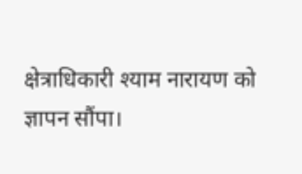क्षेत्राधिकारी श्याम नारायण को ज्ञापन सौंपा।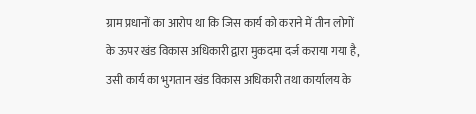ग्राम प्रधानों का आरोप था कि जिस कार्य को कराने में तीन लोगों के ऊपर खंड विकास अधिकारी द्वारा मुकदमा दर्ज कराया गया है, उसी कार्य का भुगतान खंड विकास अधिकारी तथा कार्यालय के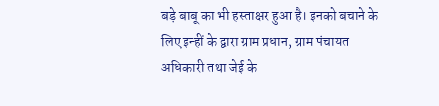बड़े बाबू का भी हस्ताक्षर हुआ है। इनको बचाने के लिए इन्हीं के द्वारा ग्राम प्रधान, ग्राम पंचायत अधिकारी तथा जेई के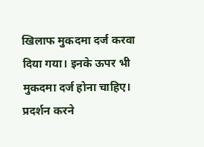खिलाफ मुकदमा दर्ज करवा दिया गया। इनके ऊपर भी मुकदमा दर्ज होना चाहिए। प्रदर्शन करने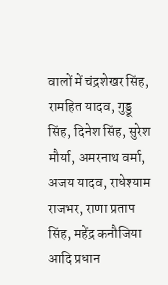वालों में चंद्रशेखर सिंह, रामहित यादव, गुड्डू सिंह, दिनेश सिंह, सुरेश मौर्या, अमरनाथ वर्मा, अजय यादव, राधेश्याम राजभर, राणा प्रताप सिंह, महेंद्र कनौजिया आदि प्रधान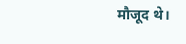मौजूद थे।